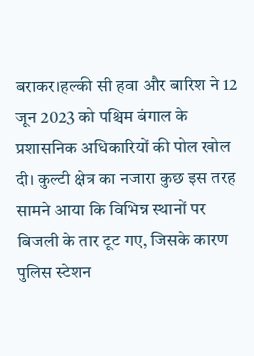बराकर।हल्की सी हवा और बारिश ने 12 जून 2023 को पश्चिम बंगाल के प्रशासनिक अधिकारियों की पोल खोल दी। कुल्टी क्षेत्र का नजारा कुछ इस तरह सामने आया कि विभिन्न स्थानों पर बिजली के तार टूट गए, जिसके कारण पुलिस स्टेशन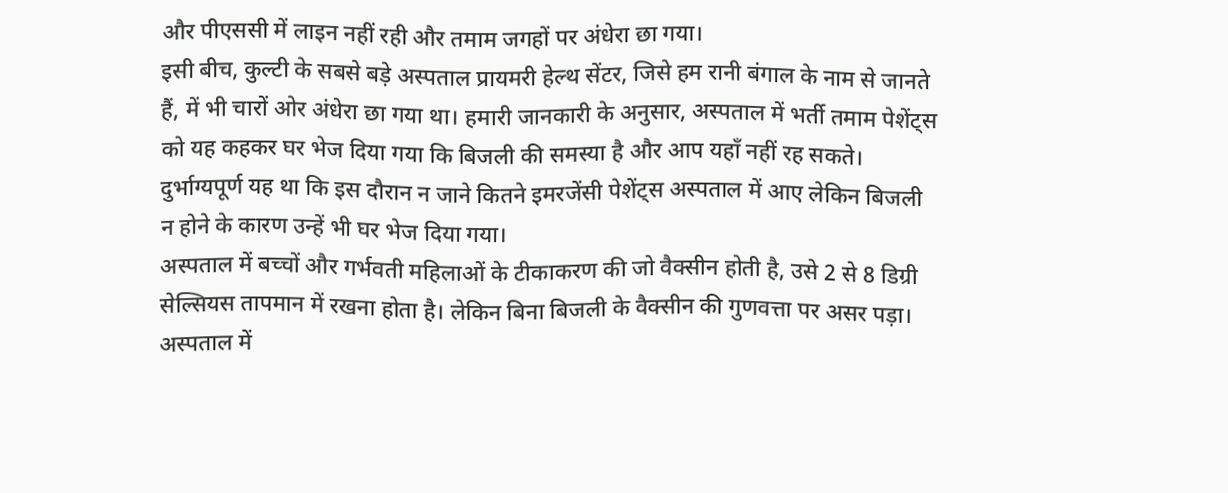और पीएससी में लाइन नहीं रही और तमाम जगहों पर अंधेरा छा गया।
इसी बीच, कुल्टी के सबसे बड़े अस्पताल प्रायमरी हेल्थ सेंटर, जिसे हम रानी बंगाल के नाम से जानते हैं, में भी चारों ओर अंधेरा छा गया था। हमारी जानकारी के अनुसार, अस्पताल में भर्ती तमाम पेशेंट्स को यह कहकर घर भेज दिया गया कि बिजली की समस्या है और आप यहाँ नहीं रह सकते। दुर्भाग्यपूर्ण यह था कि इस दौरान न जाने कितने इमरजेंसी पेशेंट्स अस्पताल में आए लेकिन बिजली न होने के कारण उन्हें भी घर भेज दिया गया।
अस्पताल में बच्चों और गर्भवती महिलाओं के टीकाकरण की जो वैक्सीन होती है, उसे 2 से 8 डिग्री सेल्सियस तापमान में रखना होता है। लेकिन बिना बिजली के वैक्सीन की गुणवत्ता पर असर पड़ा। अस्पताल में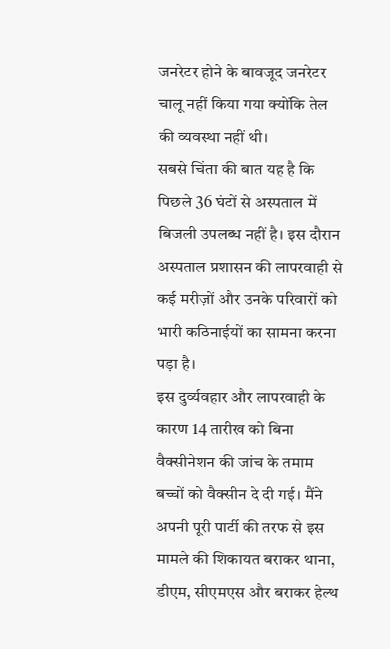जनरेटर होने के बावजूद जनरेटर चालू नहीं किया गया क्योंकि तेल की व्यवस्था नहीं थी।
सबसे चिंता की बात यह है कि पिछले 36 घंटों से अस्पताल में बिजली उपलब्ध नहीं है। इस दौरान अस्पताल प्रशासन की लापरवाही से कई मरीज़ों और उनके परिवारों को भारी कठिनाईयों का सामना करना पड़ा है।
इस दुर्व्यवहार और लापरवाही के कारण 14 तारीख को बिना वैक्सीनेशन की जांच के तमाम बच्चों को वैक्सीन दे दी गई। मैंने अपनी पूरी पार्टी की तरफ से इस मामले की शिकायत बराकर थाना, डीएम, सीएमएस और बराकर हेल्थ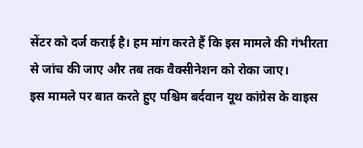सेंटर को दर्ज कराई है। हम मांग करते हैं कि इस मामले की गंभीरता से जांच की जाए और तब तक वैक्सीनेशन को रोका जाए।
इस मामले पर बात करते हुए पश्चिम बर्दवान यूथ कांग्रेस के वाइस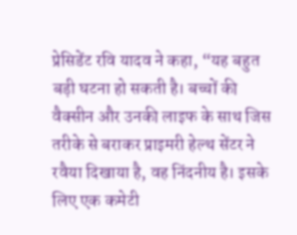प्रेसिडेंट रवि यादव ने कहा, “यह बहुत बड़ी घटना हो सकती है। बच्चों की वैक्सीन और उनकी लाइफ के साथ जिस तरीके से बराकर प्राइमरी हेल्थ सेंटर ने रवैया दिखाया है, वह निंदनीय है। इसके लिए एक कमेटी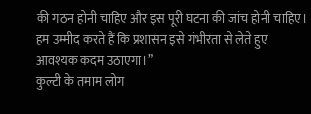की गठन होनी चाहिए और इस पूरी घटना की जांच होनी चाहिए। हम उम्मीद करते हैं कि प्रशासन इसे गंभीरता से लेते हुए आवश्यक कदम उठाएगा।”
कुल्टी के तमाम लोग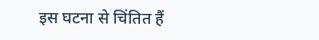इस घटना से चिंतित हैं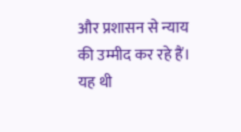और प्रशासन से न्याय की उम्मीद कर रहे हैं।
यह थी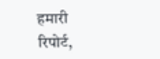हमारी रिपोर्ट,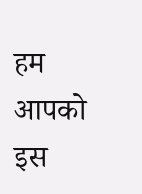हम आपको इस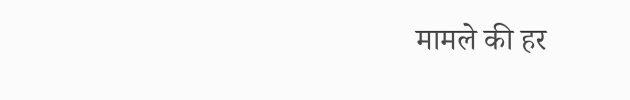मामले की हर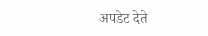अपडेट देते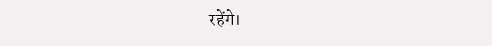रहेंगे।